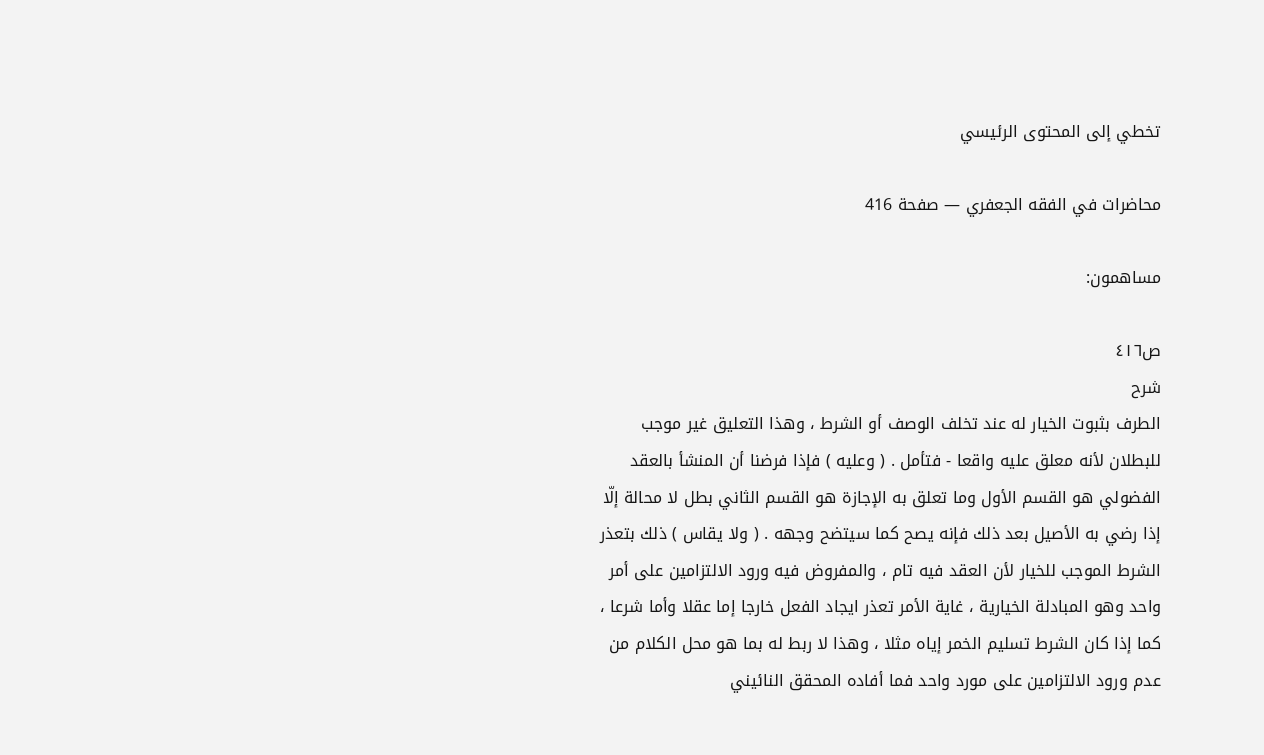تخطي إلى المحتوى الرئيسي

محاضرات في الفقه الجعفري — صفحة 416

مساهمون:

ص٤١٦
شرح
الطرف بثبوت الخيار له عند تخلف الوصف أو الشرط ، وهذا التعليق غير موجب للبطلان لأنه معلق عليه واقعا - فتأمل . ( وعليه ) فإذا فرضنا أن المنشأ بالعقد الفضولي هو القسم الأول وما تعلق به الإجازة هو القسم الثاني بطل لا محالة إلّا إذا رضي به الأصيل بعد ذلك فإنه يصح كما سيتضح وجهه . ( ولا يقاس ) ذلك بتعذر الشرط الموجب للخيار لأن العقد فيه تام ، والمفروض فيه ورود الالتزامين على أمر واحد وهو المبادلة الخيارية ، غاية الأمر تعذر ايجاد الفعل خارجا إما عقلا وأما شرعا ، كما إذا كان الشرط تسليم الخمر إياه مثلا ، وهذا لا ربط له بما هو محل الكلام من عدم ورود الالتزامين على مورد واحد فما أفاده المحقق النائيني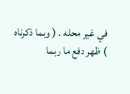في غير محله . ( وبما ذكرناه ) ظهر دفع ما ربما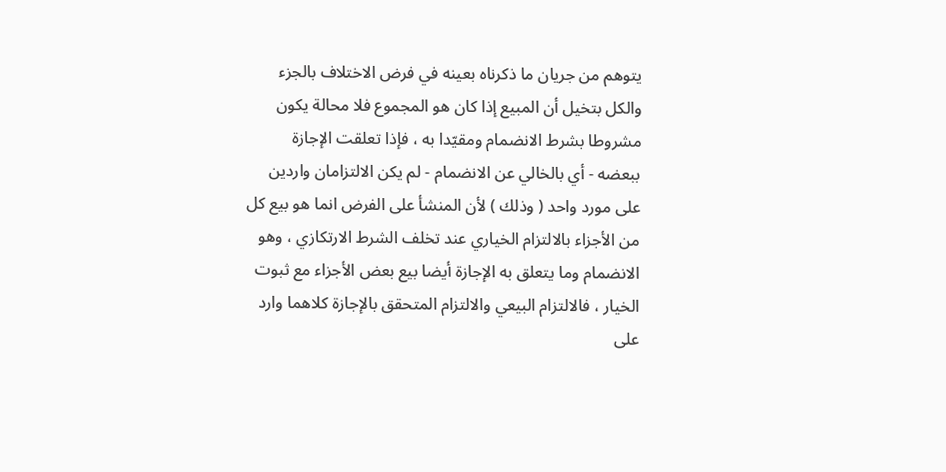يتوهم من جريان ما ذكرناه بعينه في فرض الاختلاف بالجزء والكل بتخيل أن المبيع إذا كان هو المجموع فلا محالة يكون مشروطا بشرط الانضمام ومقيّدا به ، فإذا تعلقت الإجازة ببعضه - أي بالخالي عن الانضمام - لم يكن الالتزامان واردين على مورد واحد ( وذلك ) لأن المنشأ على الفرض انما هو بيع كل من الأجزاء بالالتزام الخياري عند تخلف الشرط الارتكازي ، وهو الانضمام وما يتعلق به الإجازة أيضا بيع بعض الأجزاء مع ثبوت الخيار ، فالالتزام البيعي والالتزام المتحقق بالإجازة كلاهما وارد على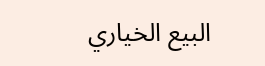البيع الخياري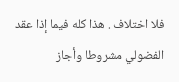فلا اختلاف . هذا كله فيما إذا عقد الفضولي مشروطا وأجاز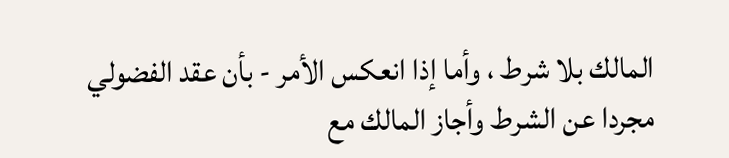المالك بلا شرط ، وأما إذا انعكس الأمر - بأن عقد الفضولي مجردا عن الشرط وأجاز المالك مع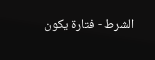الشرط - فتارة يكون